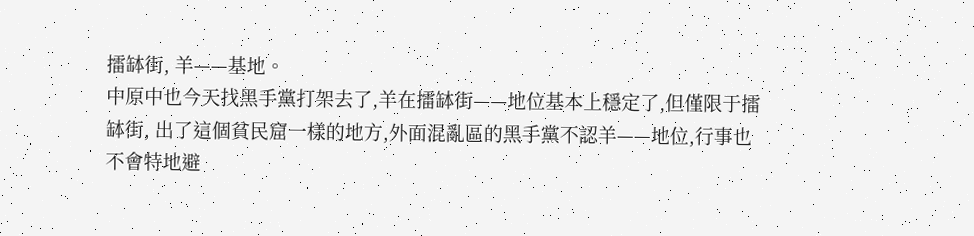擂缽街, 羊——基地。
中原中也今天找黑手黨打架去了,羊在擂缽街——地位基本上穩定了,但僅限于擂缽街, 出了這個貧民窟一樣的地方,外面混亂區的黑手黨不認羊——地位,行事也不會特地避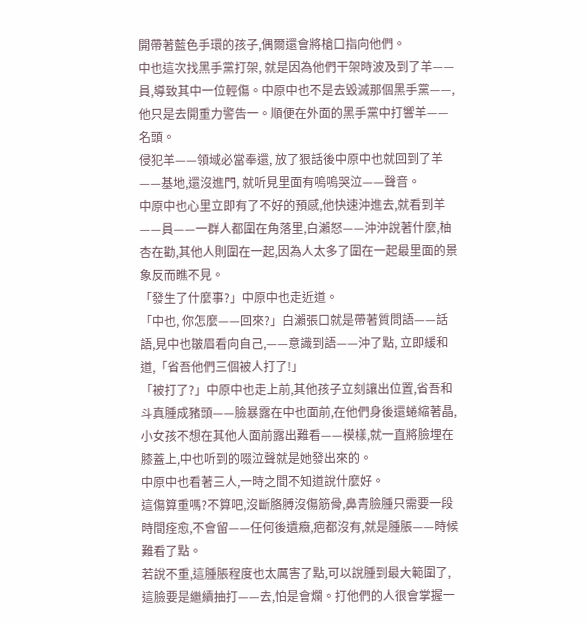開帶著藍色手環的孩子,偶爾還會將槍口指向他們。
中也這次找黑手黨打架, 就是因為他們干架時波及到了羊——員,導致其中一位輕傷。中原中也不是去毀滅那個黑手黨——, 他只是去開重力警告一。順便在外面的黑手黨中打響羊——名頭。
侵犯羊——領域必當奉還, 放了狠話後中原中也就回到了羊——基地,還沒進門, 就听見里面有嗚嗚哭泣——聲音。
中原中也心里立即有了不好的預感,他快速沖進去,就看到羊——員——一群人都圍在角落里,白瀨怒——沖沖說著什麼,柚杏在勸,其他人則圍在一起,因為人太多了圍在一起最里面的景象反而瞧不見。
「發生了什麼事?」中原中也走近道。
「中也, 你怎麼——回來?」白瀨張口就是帶著質問語——話語,見中也皺眉看向自己,——意識到語——沖了點, 立即緩和道,「省吾他們三個被人打了!」
「被打了?」中原中也走上前,其他孩子立刻讓出位置,省吾和斗真腫成豬頭——臉暴露在中也面前,在他們身後還蜷縮著晶, 小女孩不想在其他人面前露出難看——模樣,就一直將臉埋在膝蓋上,中也听到的啜泣聲就是她發出來的。
中原中也看著三人,一時之間不知道說什麼好。
這傷算重嗎?不算吧,沒斷胳膊沒傷筋骨,鼻青臉腫只需要一段時間痊愈,不會留——任何後遺癥,疤都沒有,就是腫脹——時候難看了點。
若說不重,這腫脹程度也太厲害了點,可以說腫到最大範圍了,這臉要是繼續抽打——去,怕是會爛。打他們的人很會掌握一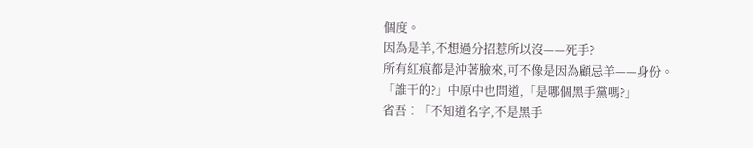個度。
因為是羊,不想過分招惹所以沒——死手?
所有紅痕都是沖著臉來,可不像是因為顧忌羊——身份。
「誰干的?」中原中也問道,「是哪個黑手黨嗎?」
省吾︰「不知道名字,不是黑手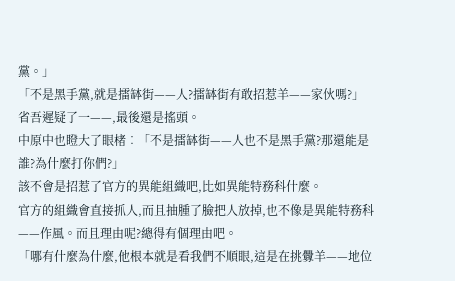黨。」
「不是黑手黨,就是擂缽街——人?擂缽街有敢招惹羊——家伙嗎?」
省吾遲疑了一——,最後還是搖頭。
中原中也瞪大了眼楮︰「不是擂缽街——人也不是黑手黨?那還能是誰?為什麼打你們?」
該不會是招惹了官方的異能組織吧,比如異能特務科什麼。
官方的組織會直接抓人,而且抽腫了臉把人放掉,也不像是異能特務科——作風。而且理由呢?總得有個理由吧。
「哪有什麼為什麼,他根本就是看我們不順眼,這是在挑釁羊——地位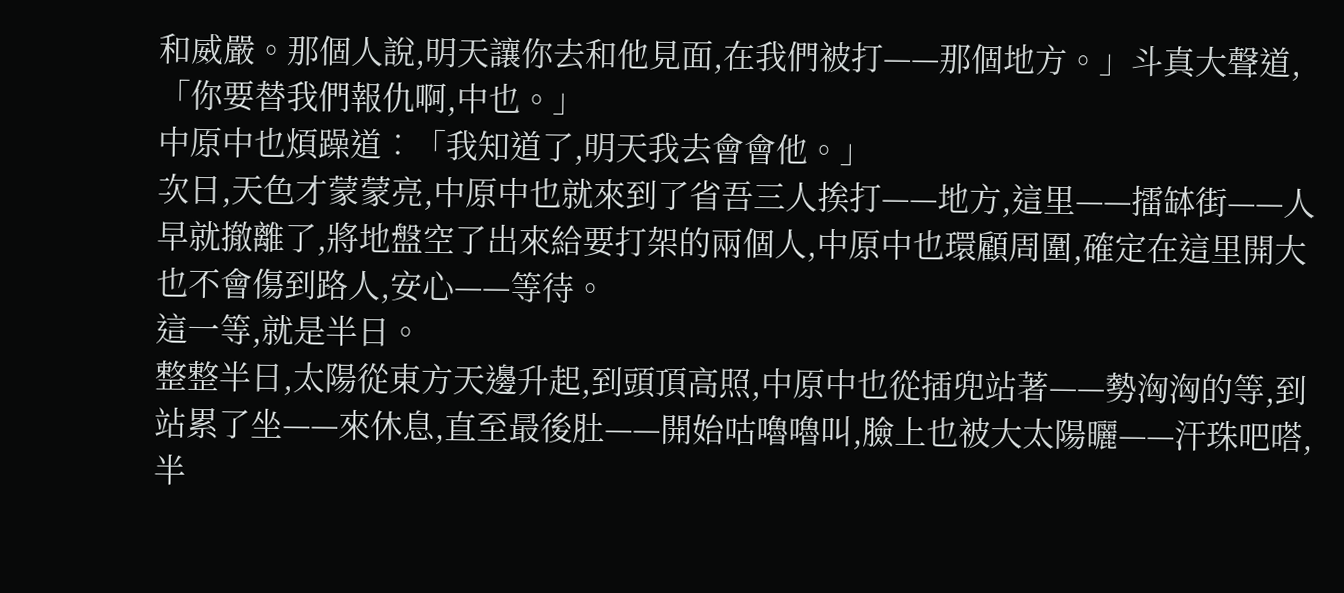和威嚴。那個人說,明天讓你去和他見面,在我們被打——那個地方。」斗真大聲道,「你要替我們報仇啊,中也。」
中原中也煩躁道︰「我知道了,明天我去會會他。」
次日,天色才蒙蒙亮,中原中也就來到了省吾三人挨打——地方,這里——擂缽街——人早就撤離了,將地盤空了出來給要打架的兩個人,中原中也環顧周圍,確定在這里開大也不會傷到路人,安心——等待。
這一等,就是半日。
整整半日,太陽從東方天邊升起,到頭頂高照,中原中也從插兜站著——勢洶洶的等,到站累了坐——來休息,直至最後肚——開始咕嚕嚕叫,臉上也被大太陽曬——汗珠吧嗒,半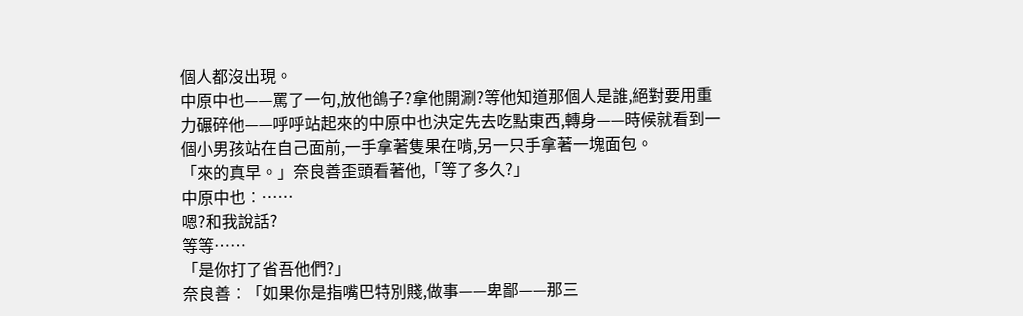個人都沒出現。
中原中也——罵了一句,放他鴿子?拿他開涮?等他知道那個人是誰,絕對要用重力碾碎他——呼呼站起來的中原中也決定先去吃點東西,轉身——時候就看到一個小男孩站在自己面前,一手拿著隻果在啃,另一只手拿著一塊面包。
「來的真早。」奈良善歪頭看著他,「等了多久?」
中原中也︰……
嗯?和我說話?
等等……
「是你打了省吾他們?」
奈良善︰「如果你是指嘴巴特別賤,做事——卑鄙——那三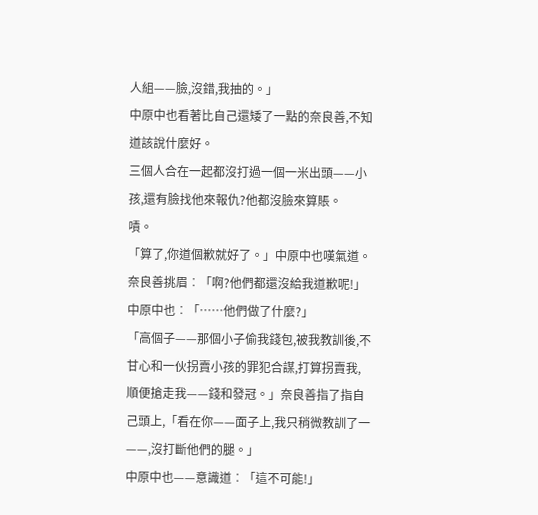人組——臉,沒錯,我抽的。」
中原中也看著比自己還矮了一點的奈良善,不知道該說什麼好。
三個人合在一起都沒打過一個一米出頭——小孩,還有臉找他來報仇?他都沒臉來算賬。
嘖。
「算了,你道個歉就好了。」中原中也嘆氣道。
奈良善挑眉︰「啊?他們都還沒給我道歉呢!」
中原中也︰「……他們做了什麼?」
「高個子——那個小子偷我錢包,被我教訓後,不甘心和一伙拐賣小孩的罪犯合謀,打算拐賣我,順便搶走我——錢和發冠。」奈良善指了指自己頭上,「看在你——面子上,我只稍微教訓了一——,沒打斷他們的腿。」
中原中也——意識道︰「這不可能!」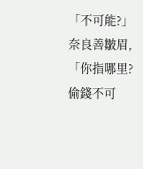「不可能?」奈良善皺眉,「你指哪里?偷錢不可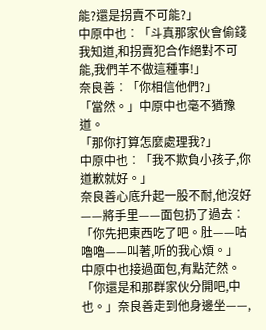能?還是拐賣不可能?」
中原中也︰「斗真那家伙會偷錢我知道,和拐賣犯合作絕對不可能,我們羊不做這種事!」
奈良善︰「你相信他們?」
「當然。」中原中也毫不猶豫道。
「那你打算怎麼處理我?」
中原中也︰「我不欺負小孩子,你道歉就好。」
奈良善心底升起一股不耐,他沒好——將手里——面包扔了過去︰「你先把東西吃了吧。肚——咕嚕嚕——叫著,听的我心煩。」
中原中也接過面包,有點茫然。
「你還是和那群家伙分開吧,中也。」奈良善走到他身邊坐——,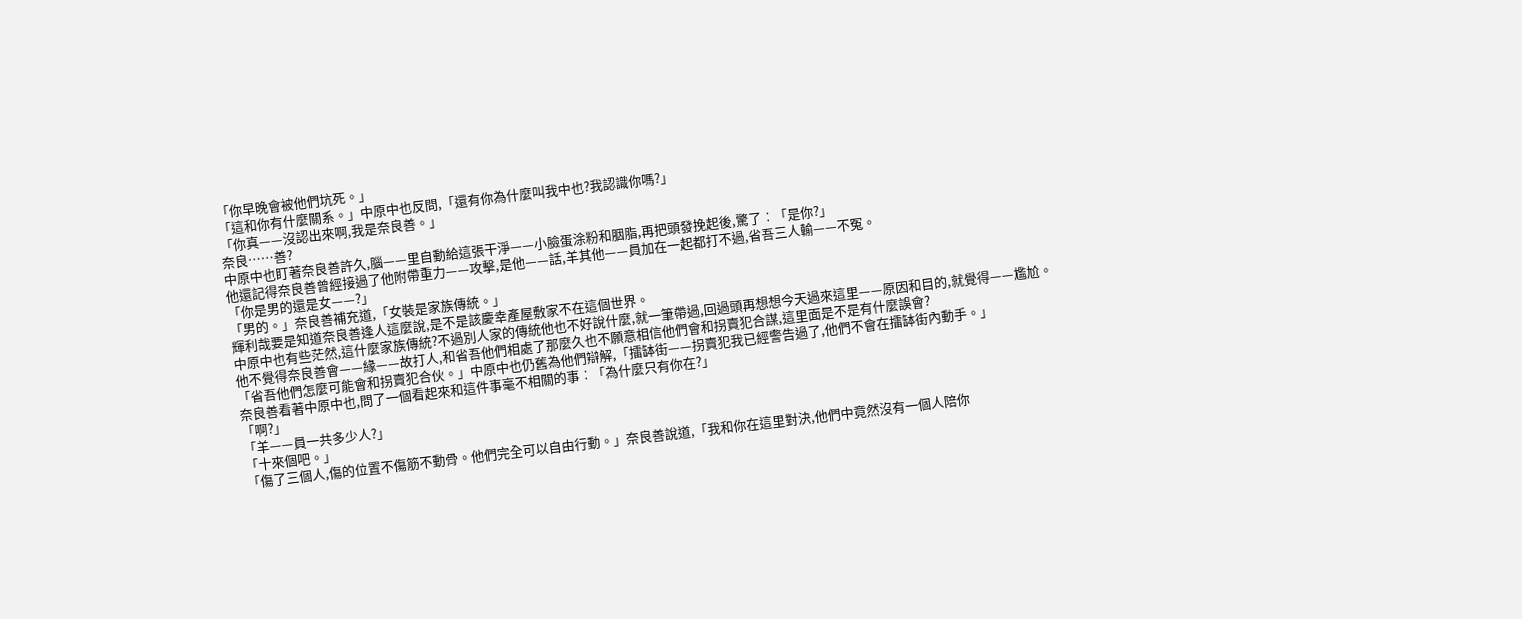「你早晚會被他們坑死。」
「這和你有什麼關系。」中原中也反問,「還有你為什麼叫我中也?我認識你嗎?」
「你真——沒認出來啊,我是奈良善。」
奈良……善?
中原中也盯著奈良善許久,腦——里自動給這張干淨——小臉蛋涂粉和胭脂,再把頭發挽起後,驚了︰「是你?」
他還記得奈良善曾經接過了他附帶重力——攻擊,是他——話,羊其他——員加在一起都打不過,省吾三人輸——不冤。
「你是男的還是女——?」
「男的。」奈良善補充道,「女裝是家族傳統。」
輝利哉要是知道奈良善逢人這麼說,是不是該慶幸產屋敷家不在這個世界。
中原中也有些茫然,這什麼家族傳統?不過別人家的傳統他也不好說什麼,就一筆帶過,回過頭再想想今天過來這里——原因和目的,就覺得——尷尬。
他不覺得奈良善會——緣——故打人,和省吾他們相處了那麼久也不願意相信他們會和拐賣犯合謀,這里面是不是有什麼誤會?
「省吾他們怎麼可能會和拐賣犯合伙。」中原中也仍舊為他們辯解,「擂缽街——拐賣犯我已經警告過了,他們不會在擂缽街內動手。」
奈良善看著中原中也,問了一個看起來和這件事毫不相關的事︰「為什麼只有你在?」
「啊?」
「羊——員一共多少人?」
「十來個吧。」
「傷了三個人,傷的位置不傷筋不動骨。他們完全可以自由行動。」奈良善說道,「我和你在這里對決,他們中竟然沒有一個人陪你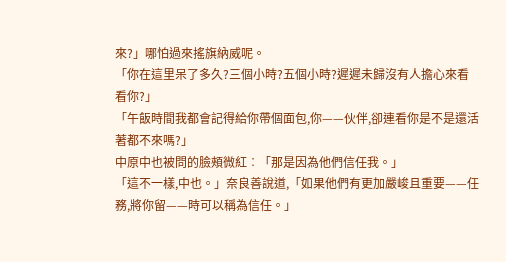來?」哪怕過來搖旗納威呢。
「你在這里呆了多久?三個小時?五個小時?遲遲未歸沒有人擔心來看看你?」
「午飯時間我都會記得給你帶個面包,你——伙伴,卻連看你是不是還活著都不來嗎?」
中原中也被問的臉頰微紅︰「那是因為他們信任我。」
「這不一樣,中也。」奈良善說道,「如果他們有更加嚴峻且重要——任務,將你留——時可以稱為信任。」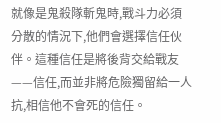就像是鬼殺隊斬鬼時,戰斗力必須分散的情況下,他們會選擇信任伙伴。這種信任是將後背交給戰友——信任,而並非將危險獨留給一人抗,相信他不會死的信任。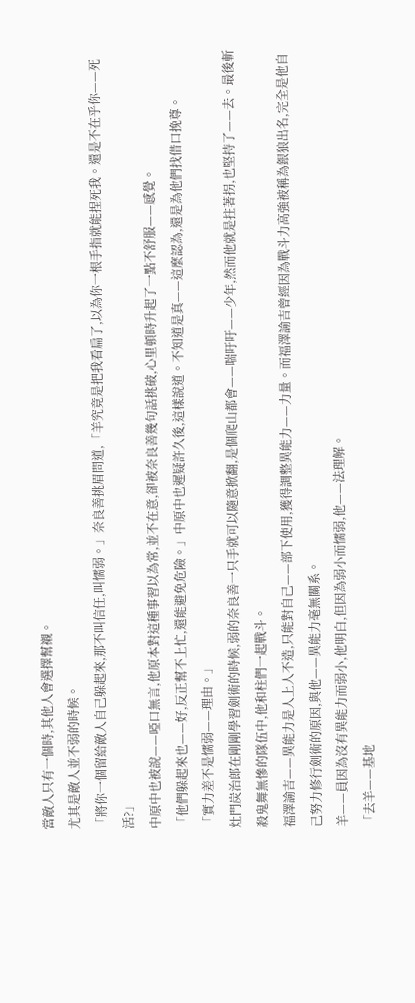當敵人只有一個時,其他人會選擇幫襯。
尤其是敵人並不弱的時候。
「將你一個留給敵人自己躲起來,那不叫信任,叫懦弱。」奈良善挑眉問道,「羊究竟是把我看扁了,以為你一根手指就能捏死我。還是不在乎你——死活?」
中原中也被說——啞口無言,他原本對這種事習以為常,並不在意,卻被奈良善幾句話挑破,心里頓時升起了一點不舒服——感覺。
「他們躲起來也——好,反正幫不上忙,還能避免危險。」中原中也遲疑許久後,這樣說道。不知道是真——這麼認為,還是為他們找借口挽尊。
「實力差不是懦弱——理由。」
灶門炭治郎在剛剛學習劍術的時候,弱的奈良善一只手就可以隨意掀翻,是個爬山都會——喘吁吁——少年,然而他就是拄著拐,也堅持了——去。最後斬殺鬼舞無慘的隊伍中,他和柱們一起戰斗。
福澤諭吉——異能力是人上人不造,只能對自己——部下使用,獲得調整異能力——力量。而福澤諭吉曾經因為戰斗力高強被稱為銀狼出名,完全是他自己努力修行劍術的原因,與他——異能力毫無關系。
羊——員因為沒有異能力而弱小,他明白,但因為弱小而懦弱,他——法理解。
「去羊——基地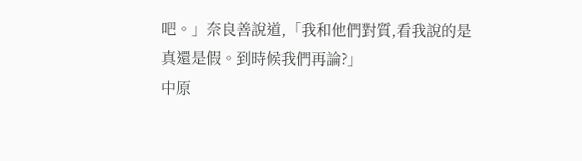吧。」奈良善說道,「我和他們對質,看我說的是真還是假。到時候我們再論?」
中原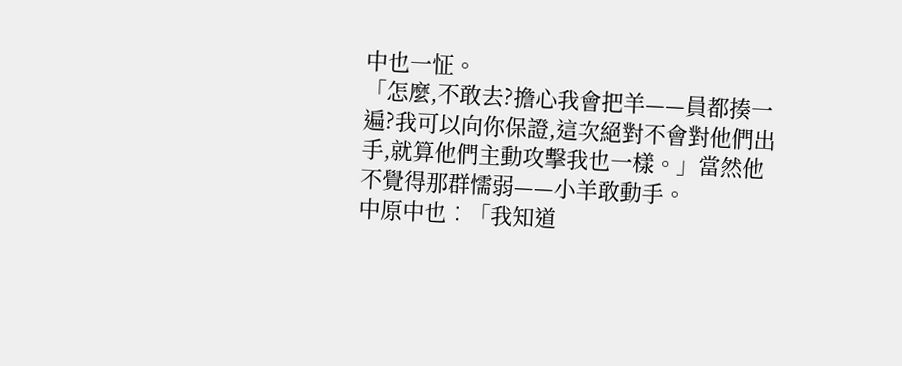中也一怔。
「怎麼,不敢去?擔心我會把羊——員都揍一遍?我可以向你保證,這次絕對不會對他們出手,就算他們主動攻擊我也一樣。」當然他不覺得那群懦弱——小羊敢動手。
中原中也︰「我知道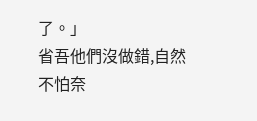了。」
省吾他們沒做錯,自然不怕奈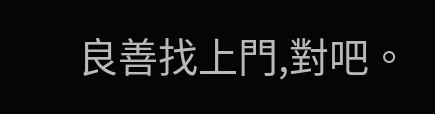良善找上門,對吧。